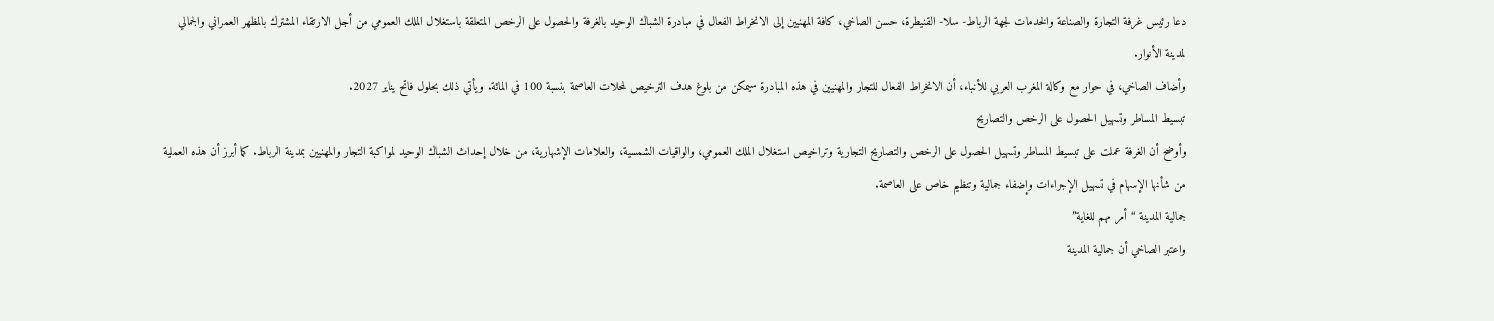دعا رئيس غرفة التجارة والصناعة والخدمات لجهة الرباط- سلا- القنيطرة، حسن الصاخي، كافة المهنيين إلى الانخراط الفعال في مبادرة الشباك الوحيد بالغرفة والحصول على الرخص المتعلقة باستغلال الملك العمومي من أجل الارتقاء المشترك بالمظهر العمراني والجمالي لمدينة الأنوار.
وأضاف الصاخي، في حوار مع وكالة المغرب العربي للأنباء، أن الانخراط الفعال للتجار والمهنيين في هذه المبادرة سيمكن من بلوغ هدف الترخيص لمحلات العاصمة بنسبة 100 في المائة. ويأتي ذلك بحلول فاتح يناير 2027.
تبسيط المساطر وتسهيل الحصول على الرخص والتصاريح
وأوضح أن الغرفة عملت على تبسيط المساطر وتسهيل الحصول على الرخص والتصاريح التجارية وتراخيص استغلال الملك العمومي، والواقيات الشمسية، والعلامات الإشهارية، من خلال إحداث الشباك الوحيد لمواكبة التجار والمهنيين بمدينة الرباط. كما أبرز أن هذه العملية من شأنها الإسهام في تسهيل الإجراءات وإضفاء جمالية وتنظيم خاص على العاصمة.
جمالية المدينة “أمر مهم للغاية”
واعتبر الصاخي أن جمالية المدينة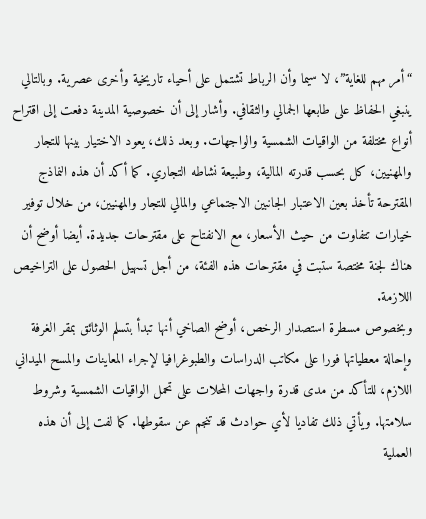“أمر مهم للغاية”، لا سيما وأن الرباط تشتمل على أحياء تاريخية وأخرى عصرية. وبالتالي ينبغي الحفاظ على طابعها الجمالي والثقافي. وأشار إلى أن خصوصية المدينة دفعت إلى اقتراح أنواع مختلفة من الواقيات الشمسية والواجهات. وبعد ذلك، يعود الاختيار بينها للتجار والمهنيين، كل بحسب قدرته المالية، وطبيعة نشاطه التجاري. كما أكد أن هذه النماذج المقترحة تأخذ بعين الاعتبار الجانبين الاجتماعي والمالي للتجار والمهنيين، من خلال توفير خيارات تتفاوت من حيث الأسعار، مع الانفتاح على مقترحات جديدة. أيضا أوضح أن هناك لجنة مختصة ستبت في مقترحات هذه الفئة، من أجل تسهيل الحصول على التراخيص اللازمة.
وبخصوص مسطرة استصدار الرخص، أوضح الصاخي أنها تبدأ بتسلم الوثائق بمقر الغرفة وإحالة معطياتها فورا على مكاتب الدراسات والطبوغرافيا لإجراء المعاينات والمسح الميداني اللازم، للتأكد من مدى قدرة واجهات المحلات على تحمل الواقيات الشمسية وشروط سلامتها. ويأتي ذلك تفاديا لأي حوادث قد تنجم عن سقوطها. كما لفت إلى أن هذه العملية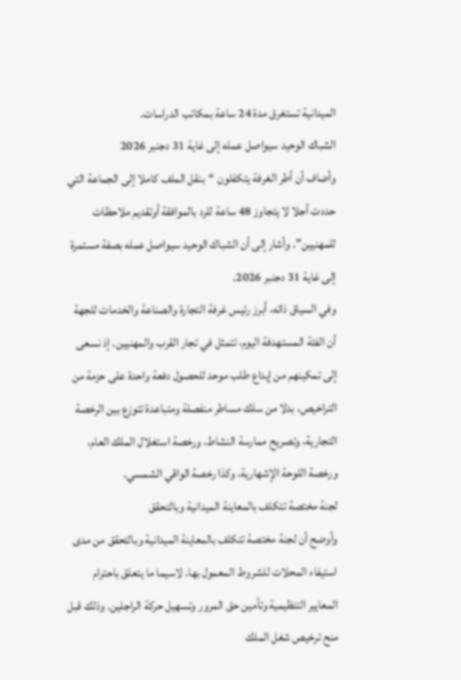الميدانية تستغرق مدة 24 ساعة بمكاتب الدراسات.
الشباك الوحيد سيواصل عمله إلى غاية 31 دجنبر 2026
وأضاف أن أطر الغرفة يتكفلون “بنقل الملف كاملا إلى الجماعة التي حددت أجلا لا يتجاوز 48 ساعة للرد بالموافقة أوتقديم ملاحظات للمهنيين”. وأشار إلى أن الشباك الوحيد سيواصل عمله بصفة مستمرة إلى غاية 31 دجنبر 2026.
وفي السياق ذاته، أبرز رئيس غرفة التجارة والصناعة والخدمات للجهة أن الفئة المستهدفة اليوم، تتمثل في تجار القرب والمهنيين. إذ نسعى إلى تمكينهم من إيداع طلب موحد للحصول دفعة واحدة على حزمة من التراخيص، بدلا من سلك مساطر منفصلة ومتباعدة تتوزع بين الرخصة التجارية، وتصريح ممارسة النشاط، ورخصة استغلال الملك العام، ورخصة اللوحة الإشهارية، وكذا رخصة الواقي الشمسي.
لجنة مختصة تتكلف بالمعاينة الميدانية وبالتحقق
وأوضح أن لجنة مختصة تتكلف بالمعاينة الميدانية وبالتحقق من مدى استيفاء المحلات للشروط المعمول بها. لاسيما ما يتعلق باحترام المعايير التنظيمية وتأمين حق المرور وتسهيل حركة الراجلين. وذلك قبل منح ترخيص شغل الملك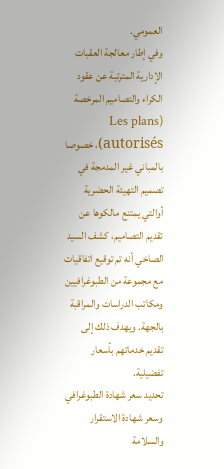العمومي.
وفي إطار معالجة العقبات الإدارية المترتبة عن عقود الكراء والتصاميم المرخصة (Les plans autorisés)، خصوصا بالمباني غير المدمجة في تصميم التهيئة الحضرية أوالتي يمتنع مالكوها عن تقديم التصاميم، كشف السيد الصاخي أنه تم توقيع اتفاقيات مع مجموعة من الطبوغرافيين ومكاتب الدراسات والمراقبة بالجهة. ويهدف ذلك إلى تقديم خدماتهم بأسعار تفضيلية.
تحديد سعر شهادة الطبوغرافي وسعر شهادة الاستقرار والسلامة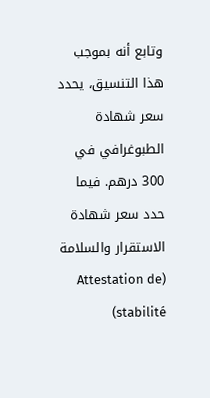وتابع أنه بموجب هذا التنسيق، يحدد سعر شهادة الطبوغرافي في 300 درهم. فيما حدد سعر شهادة الاستقرار والسلامة (Attestation de stabilité)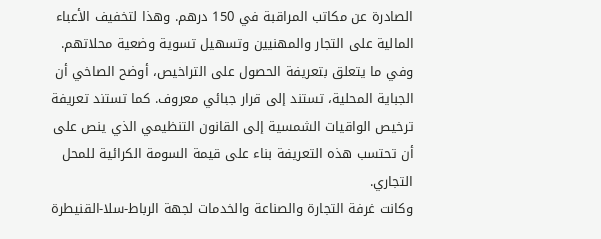الصادرة عن مكاتب المراقبة في 150 درهم. وهذا لتخفيف الأعباء المالية على التجار والمهنيين وتسهيل تسوية وضعية محلاتهم.
وفي ما يتعلق بتعريفة الحصول على التراخيص، أوضح الصاخي أن الجباية المحلية، تستند إلى قرار جبائي معروف. كما تستند تعريفة ترخيص الواقيات الشمسية إلى القانون التنظيمي الذي ينص على أن تحتسب هذه التعريفة بناء على قيمة السومة الكرائية للمحل التجاري.
وكانت غرفة التجارة والصناعة والخدمات لجهة الرباط-سلا-القنيطرة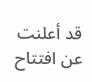قد أعلنت عن افتتاح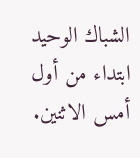الشباك الوحيد ابتداء من أول أمس الاثنين.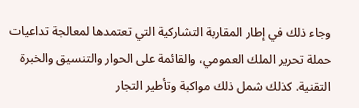وجاء ذلك في إطار المقاربة التشاركية التي تعتمدها لمعالجة تداعيات حملة تحرير الملك العمومي، والقائمة على الحوار والتنسيق والخبرة التقنية. كذلك شمل ذلك مواكبة وتأطير التجار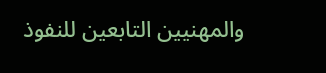والمهنيين التابعين للنفوذ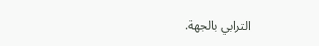الترابي بالجهة.